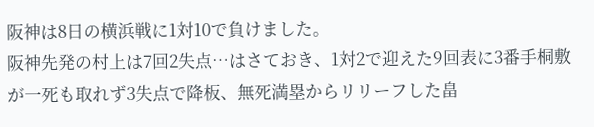阪神は8日の横浜戦に1対10で負けました。
阪神先発の村上は7回2失点…はさておき、1対2で迎えた9回表に3番手桐敷が一死も取れず3失点で降板、無死満塁からリリーフした畠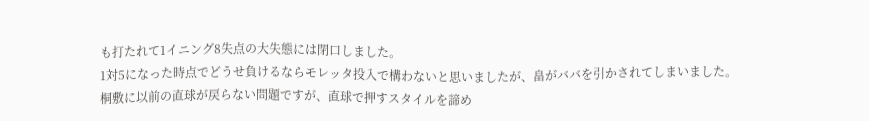も打たれて1イニング8失点の大失態には閉口しました。
1対5になった時点でどうせ負けるならモレッタ投入で構わないと思いましたが、畠がババを引かされてしまいました。
桐敷に以前の直球が戻らない問題ですが、直球で押すスタイルを諦め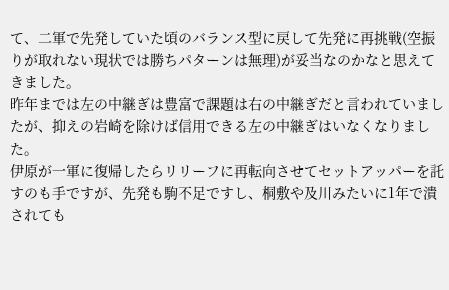て、二軍で先発していた頃のバランス型に戻して先発に再挑戦(空振りが取れない現状では勝ちパターンは無理)が妥当なのかなと思えてきました。
昨年までは左の中継ぎは豊富で課題は右の中継ぎだと言われていましたが、抑えの岩崎を除けば信用できる左の中継ぎはいなくなりました。
伊原が一軍に復帰したらリリーフに再転向させてセットアッパーを託すのも手ですが、先発も駒不足ですし、桐敷や及川みたいに1年で潰されても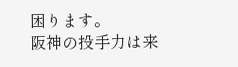困ります。
阪神の投手力は来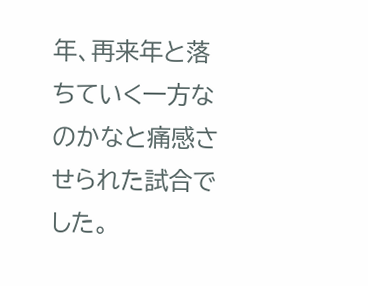年、再来年と落ちていく一方なのかなと痛感させられた試合でした。